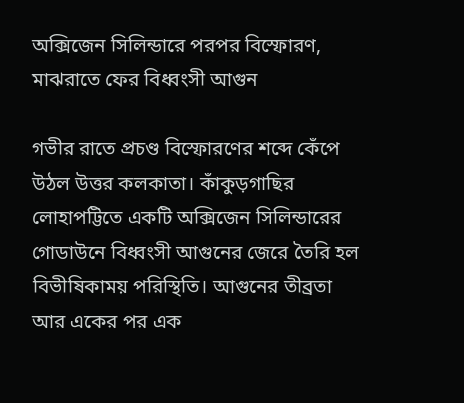অক্সিজেন সিলিন্ডারে পরপর বিস্ফোরণ, মাঝরাতে ফের বিধ্বংসী আগুন

গভীর রাতে প্রচণ্ড বিস্ফোরণের শব্দে কেঁপে উঠল উত্তর কলকাতা। কাঁকুড়গাছির লোহাপট্টিতে একটি অক্সিজেন সিলিন্ডারের গোডাউনে বিধ্বংসী আগুনের জেরে তৈরি হল বিভীষিকাময় পরিস্থিতি। আগুনের তীব্রতা আর একের পর এক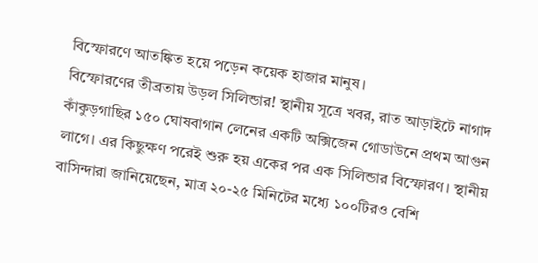বিস্ফোরণে আতঙ্কিত হয়ে পড়েন কয়েক হাজার মানুষ।
বিস্ফোরণের তীব্রতায় উড়ল সিলিন্ডার! স্থানীয় সূত্রে খবর, রাত আড়াইটে নাগাদ কাঁকুড়গাছির ১৫০ ঘোষবাগান লেনের একটি অক্সিজেন গোডাউনে প্রথম আগুন লাগে। এর কিছুক্ষণ পরেই শুরু হয় একের পর এক সিলিন্ডার বিস্ফোরণ। স্থানীয় বাসিন্দারা জানিয়েছেন, মাত্র ২০-২৫ মিনিটের মধ্যে ১০০টিরও বেশি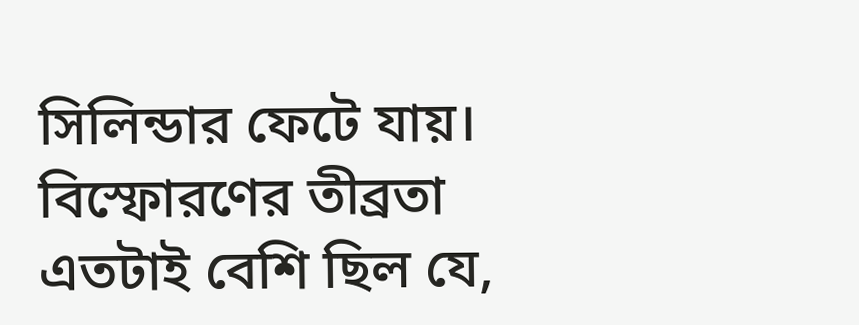সিলিন্ডার ফেটে যায়। বিস্ফোরণের তীব্রতা এতটাই বেশি ছিল যে,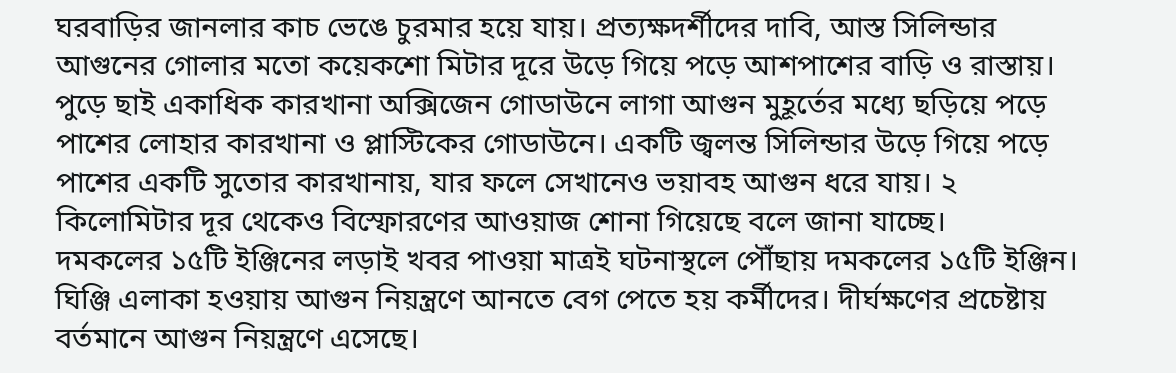ঘরবাড়ির জানলার কাচ ভেঙে চুরমার হয়ে যায়। প্রত্যক্ষদর্শীদের দাবি, আস্ত সিলিন্ডার আগুনের গোলার মতো কয়েকশো মিটার দূরে উড়ে গিয়ে পড়ে আশপাশের বাড়ি ও রাস্তায়।
পুড়ে ছাই একাধিক কারখানা অক্সিজেন গোডাউনে লাগা আগুন মুহূর্তের মধ্যে ছড়িয়ে পড়ে পাশের লোহার কারখানা ও প্লাস্টিকের গোডাউনে। একটি জ্বলন্ত সিলিন্ডার উড়ে গিয়ে পড়ে পাশের একটি সুতোর কারখানায়, যার ফলে সেখানেও ভয়াবহ আগুন ধরে যায়। ২ কিলোমিটার দূর থেকেও বিস্ফোরণের আওয়াজ শোনা গিয়েছে বলে জানা যাচ্ছে।
দমকলের ১৫টি ইঞ্জিনের লড়াই খবর পাওয়া মাত্রই ঘটনাস্থলে পৌঁছায় দমকলের ১৫টি ইঞ্জিন। ঘিঞ্জি এলাকা হওয়ায় আগুন নিয়ন্ত্রণে আনতে বেগ পেতে হয় কর্মীদের। দীর্ঘক্ষণের প্রচেষ্টায় বর্তমানে আগুন নিয়ন্ত্রণে এসেছে।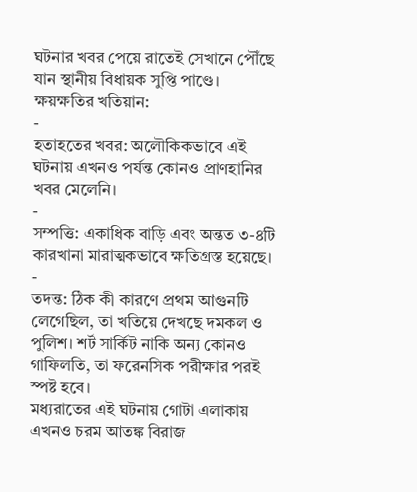ঘটনার খবর পেয়ে রাতেই সেখানে পৌঁছে যান স্থানীয় বিধায়ক সুপ্তি পাণ্ডে।
ক্ষয়ক্ষতির খতিয়ান:
-
হতাহতের খবর: অলৌকিকভাবে এই ঘটনায় এখনও পর্যন্ত কোনও প্রাণহানির খবর মেলেনি।
-
সম্পত্তি: একাধিক বাড়ি এবং অন্তত ৩-৪টি কারখানা মারাত্মকভাবে ক্ষতিগ্রস্ত হয়েছে।
-
তদন্ত: ঠিক কী কারণে প্রথম আগুনটি লেগেছিল, তা খতিয়ে দেখছে দমকল ও পুলিশ। শর্ট সার্কিট নাকি অন্য কোনও গাফিলতি, তা ফরেনসিক পরীক্ষার পরই স্পষ্ট হবে।
মধ্যরাতের এই ঘটনায় গোটা এলাকায় এখনও চরম আতঙ্ক বিরাজ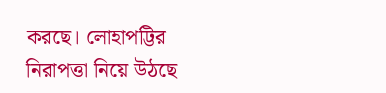করছে। লোহাপট্টির নিরাপত্তা নিয়ে উঠছে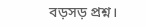বড়সড় প্রশ্ন।